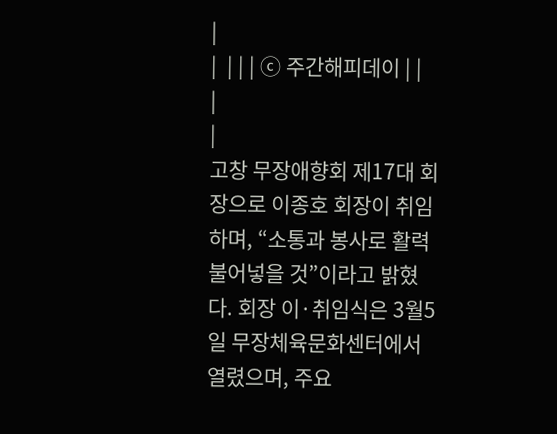|
|  | | | ⓒ 주간해피데이 | |
|
|
고창 무장애향회 제17대 회장으로 이종호 회장이 취임하며, “소통과 봉사로 활력 불어넣을 것”이라고 밝혔다. 회장 이·취임식은 3월5일 무장체육문화센터에서 열렸으며, 주요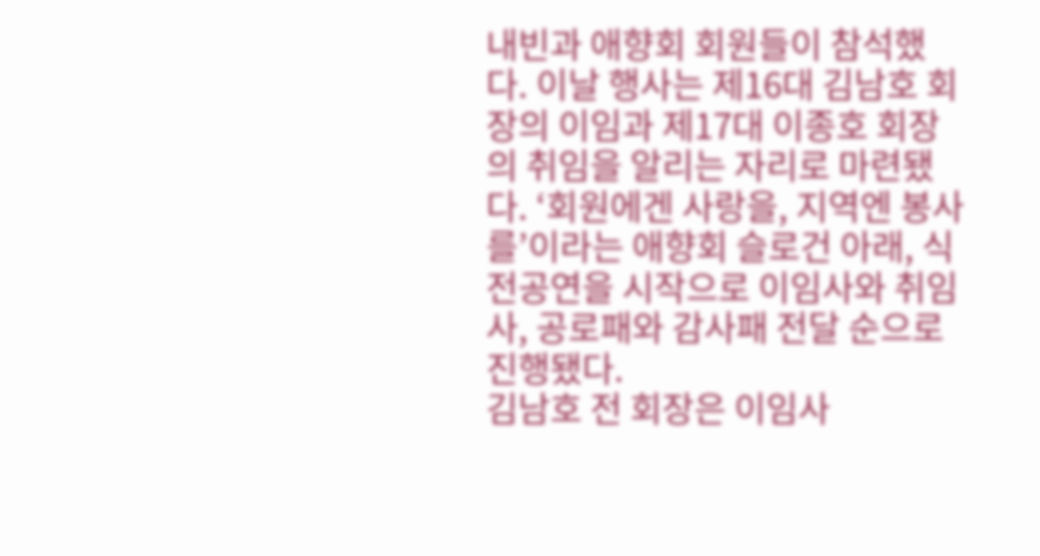내빈과 애향회 회원들이 참석했다. 이날 행사는 제16대 김남호 회장의 이임과 제17대 이종호 회장의 취임을 알리는 자리로 마련됐다. ‘회원에겐 사랑을, 지역엔 봉사를’이라는 애향회 슬로건 아래, 식전공연을 시작으로 이임사와 취임사, 공로패와 감사패 전달 순으로 진행됐다.
김남호 전 회장은 이임사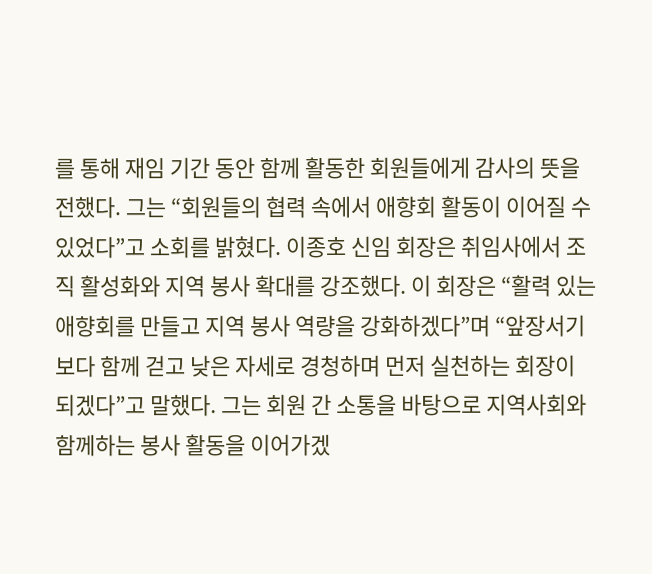를 통해 재임 기간 동안 함께 활동한 회원들에게 감사의 뜻을 전했다. 그는 “회원들의 협력 속에서 애향회 활동이 이어질 수 있었다”고 소회를 밝혔다. 이종호 신임 회장은 취임사에서 조직 활성화와 지역 봉사 확대를 강조했다. 이 회장은 “활력 있는 애향회를 만들고 지역 봉사 역량을 강화하겠다”며 “앞장서기보다 함께 걷고 낮은 자세로 경청하며 먼저 실천하는 회장이 되겠다”고 말했다. 그는 회원 간 소통을 바탕으로 지역사회와 함께하는 봉사 활동을 이어가겠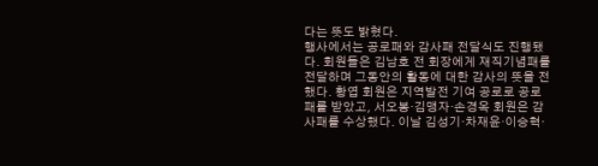다는 뜻도 밝혔다.
행사에서는 공로패와 감사패 전달식도 진행됐다. 회원들은 김남호 전 회장에게 재직기념패를 전달하며 그동안의 활동에 대한 감사의 뜻을 전했다. 황엽 회원은 지역발전 기여 공로로 공로패를 받았고, 서오봉·김맹자·손경옥 회원은 감사패를 수상했다. 이날 김성기·차재윤·이승혁·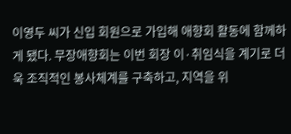이영두 씨가 신입 회원으로 가입해 애향회 활동에 함께하게 됐다. 무장애향회는 이번 회장 이·취임식을 계기로 더욱 조직적인 봉사체계를 구축하고, 지역을 위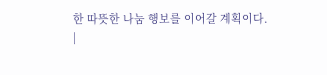한 따뜻한 나눔 행보를 이어갈 계획이다.
|